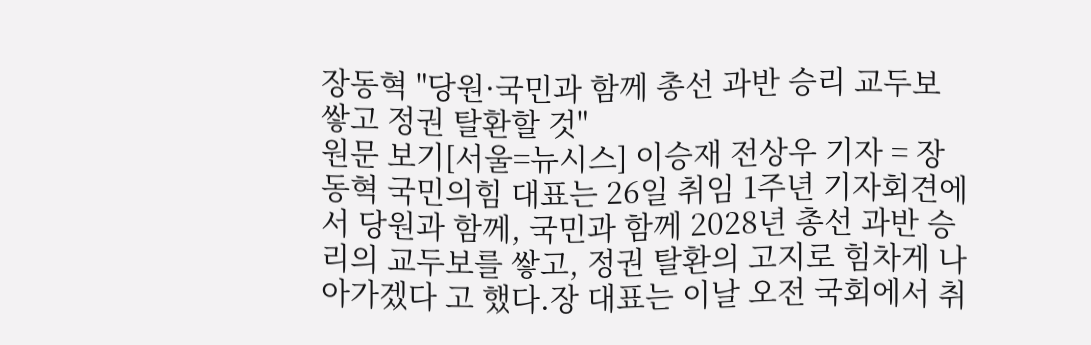장동혁 "당원·국민과 함께 총선 과반 승리 교두보 쌓고 정권 탈환할 것"
원문 보기[서울=뉴시스] 이승재 전상우 기자 = 장동혁 국민의힘 대표는 26일 취임 1주년 기자회견에서 당원과 함께, 국민과 함께 2028년 총선 과반 승리의 교두보를 쌓고, 정권 탈환의 고지로 힘차게 나아가겠다 고 했다.장 대표는 이날 오전 국회에서 취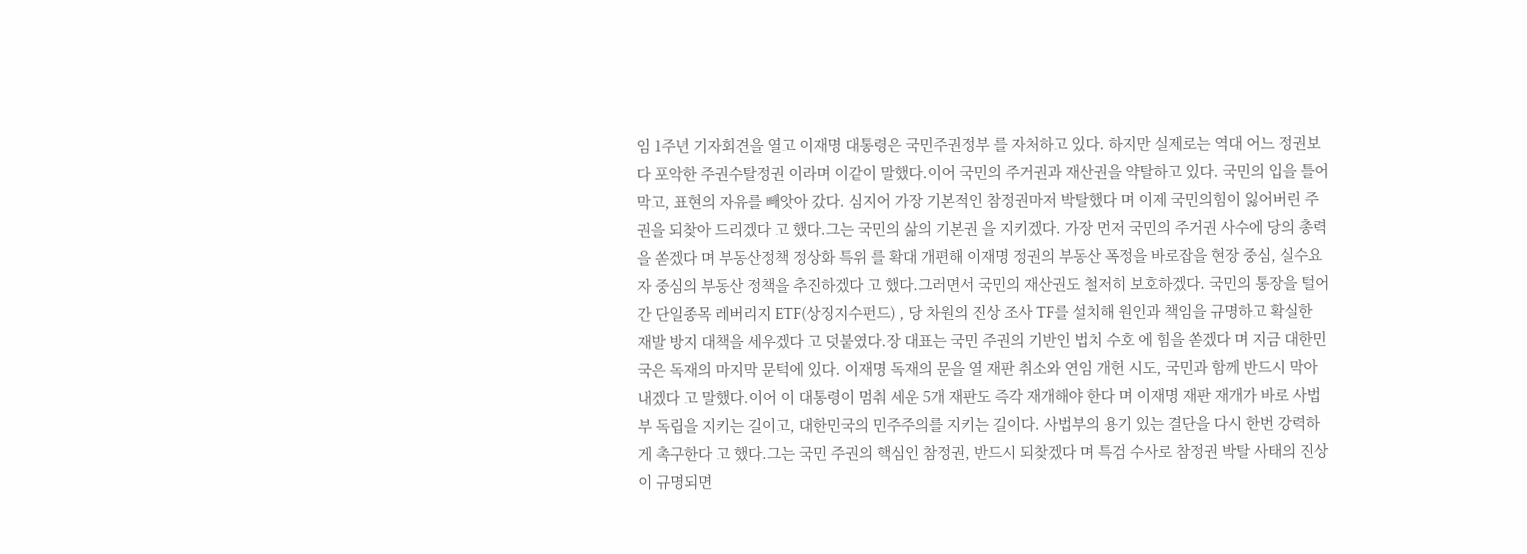임 1주년 기자회견을 열고 이재명 대통령은 국민주권정부 를 자처하고 있다. 하지만 실제로는 역대 어느 정권보다 포악한 주권수탈정권 이라며 이같이 말했다.이어 국민의 주거권과 재산권을 약탈하고 있다. 국민의 입을 틀어막고, 표현의 자유를 빼앗아 갔다. 심지어 가장 기본적인 참정권마저 박탈했다 며 이제 국민의힘이 잃어버린 주권을 되찾아 드리겠다 고 했다.그는 국민의 삶의 기본권 을 지키겠다. 가장 먼저 국민의 주거권 사수에 당의 총력을 쏟겠다 며 부동산정책 정상화 특위 를 확대 개편해 이재명 정권의 부동산 폭정을 바로잡을 현장 중심, 실수요자 중심의 부동산 정책을 추진하겠다 고 했다.그러면서 국민의 재산권도 철저히 보호하겠다. 국민의 통장을 털어간 단일종목 레버리지 ETF(상징지수펀드) , 당 차원의 진상 조사 TF를 설치해 원인과 책임을 규명하고 확실한 재발 방지 대책을 세우겠다 고 덧붙였다.장 대표는 국민 주권의 기반인 법치 수호 에 힘을 쏟겠다 며 지금 대한민국은 독재의 마지막 문턱에 있다. 이재명 독재의 문을 열 재판 취소와 연임 개헌 시도, 국민과 함께 반드시 막아내겠다 고 말했다.이어 이 대통령이 멈춰 세운 5개 재판도 즉각 재개해야 한다 며 이재명 재판 재개가 바로 사법부 독립을 지키는 길이고, 대한민국의 민주주의를 지키는 길이다. 사법부의 용기 있는 결단을 다시 한번 강력하게 촉구한다 고 했다.그는 국민 주권의 핵심인 참정권, 반드시 되찾겠다 며 특검 수사로 참정권 박탈 사태의 진상이 규명되면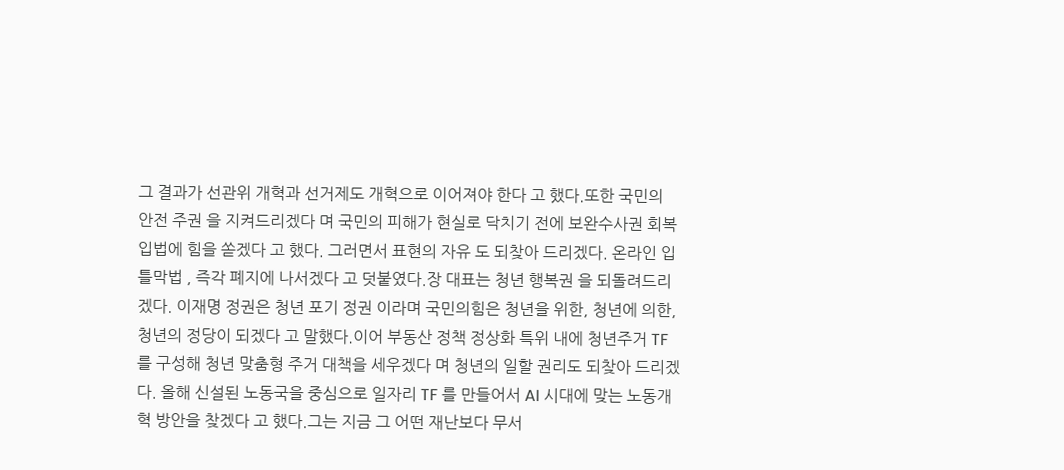그 결과가 선관위 개혁과 선거제도 개혁으로 이어져야 한다 고 했다.또한 국민의 안전 주권 을 지켜드리겠다 며 국민의 피해가 현실로 닥치기 전에 보완수사권 회복 입법에 힘을 쏟겠다 고 했다. 그러면서 표현의 자유 도 되찾아 드리겠다. 온라인 입틀막법 , 즉각 폐지에 나서겠다 고 덧붙였다.장 대표는 청년 행복권 을 되돌려드리겠다. 이재명 정권은 청년 포기 정권 이라며 국민의힘은 청년을 위한, 청년에 의한, 청년의 정당이 되겠다 고 말했다.이어 부동산 정책 정상화 특위 내에 청년주거 TF 를 구성해 청년 맞춤형 주거 대책을 세우겠다 며 청년의 일할 권리도 되찾아 드리겠다. 올해 신설된 노동국을 중심으로 일자리 TF 를 만들어서 AI 시대에 맞는 노동개혁 방안을 찾겠다 고 했다.그는 지금 그 어떤 재난보다 무서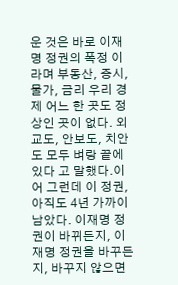운 것은 바로 이재명 정권의 폭정 이라며 부동산, 증시, 물가, 금리 우리 경제 어느 한 곳도 정상인 곳이 없다. 외교도, 안보도, 치안도 모두 벼랑 끝에 있다 고 말했다.이어 그런데 이 정권, 아직도 4년 가까이 남았다. 이재명 정권이 바뀌든지, 이재명 정권을 바꾸든지, 바꾸지 않으면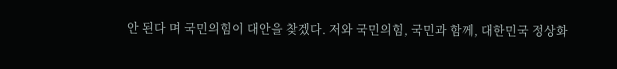안 된다 며 국민의힘이 대안을 찾겠다. 저와 국민의힘, 국민과 함께, 대한민국 정상화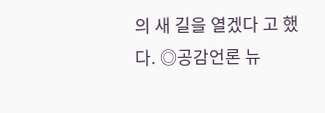의 새 길을 열겠다 고 했다. ◎공감언론 뉴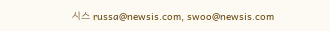시스 russa@newsis.com, swoo@newsis.com